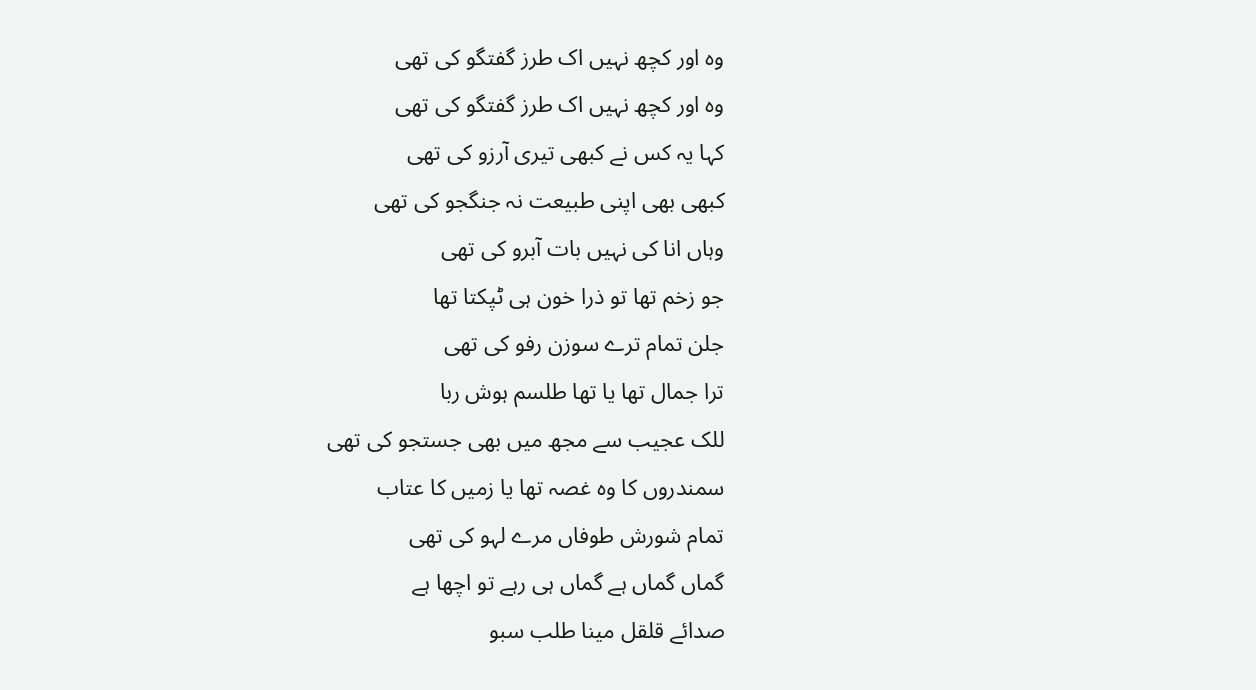وہ اور کچھ نہیں اک طرز گفتگو کی تھی
وہ اور کچھ نہیں اک طرز گفتگو کی تھی
کہا یہ کس نے کبھی تیری آرزو کی تھی
کبھی بھی اپنی طبیعت نہ جنگجو کی تھی
وہاں انا کی نہیں بات آبرو کی تھی
جو زخم تھا تو ذرا خون ہی ٹپکتا تھا
جلن تمام ترے سوزن رفو کی تھی
ترا جمال تھا یا تھا طلسم ہوش ربا
للک عجیب سے مجھ میں بھی جستجو کی تھی
سمندروں کا وہ غصہ تھا یا زمیں کا عتاب
تمام شورش طوفاں مرے لہو کی تھی
گماں گماں ہے گماں ہی رہے تو اچھا ہے
صدائے قلقل مینا طلب سبو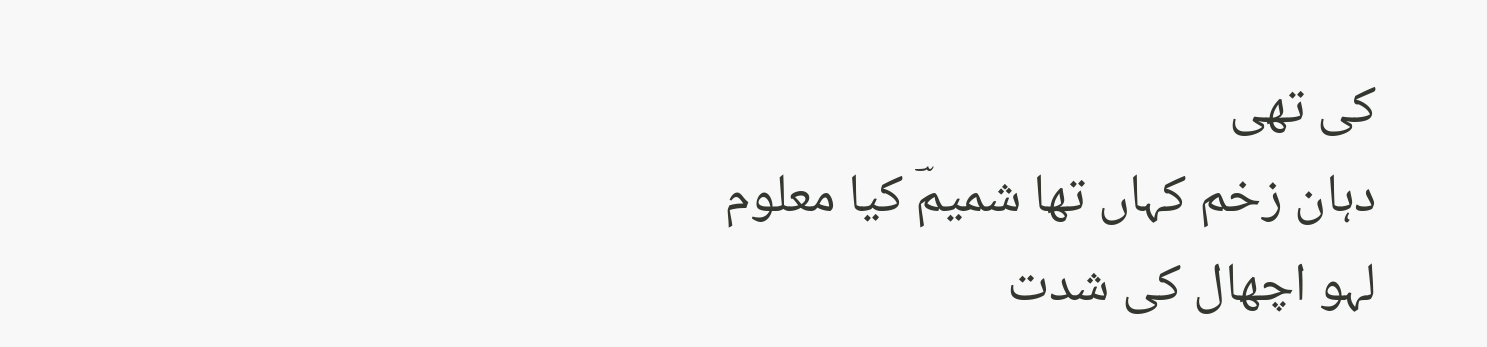کی تھی
دہان زخم کہاں تھا شمیمؔ کیا معلوم
لہو اچھال کی شدت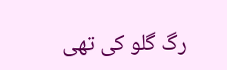رگ گلو کی تھی